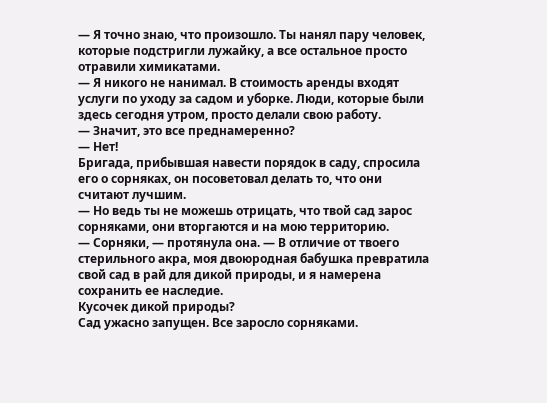— Я точно знаю, что произошло. Ты нанял пару человек, которые подстригли лужайку, а все остальное просто отравили химикатами.
— Я никого не нанимал. В стоимость аренды входят услуги по уходу за садом и уборке. Люди, которые были здесь сегодня утром, просто делали свою работу.
— Значит, это все преднамеренно?
— Нет!
Бригада, прибывшая навести порядок в саду, спросила его о сорняках, он посоветовал делать то, что они считают лучшим.
— Но ведь ты не можешь отрицать, что твой сад зарос сорняками, они вторгаются и на мою территорию.
— Сорняки, — протянула она. — В отличие от твоего стерильного акра, моя двоюродная бабушка превратила свой сад в рай для дикой природы, и я намерена сохранить ее наследие.
Кусочек дикой природы?
Сад ужасно запущен. Все заросло сорняками.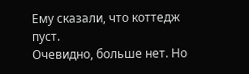Ему сказали, что коттедж пуст.
Очевидно, больше нет. Но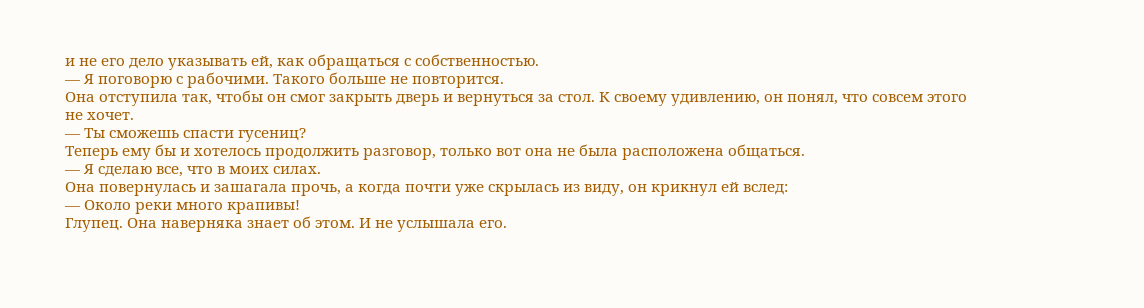и не его дело указывать ей, как обращаться с собственностью.
— Я поговорю с рабочими. Такого больше не повторится.
Она отступила так, чтобы он смог закрыть дверь и вернуться за стол. К своему удивлению, он понял, что совсем этого не хочет.
— Ты сможешь спасти гусениц?
Теперь ему бы и хотелось продолжить разговор, только вот она не была расположена общаться.
— Я сделаю все, что в моих силах.
Она повернулась и зашагала прочь, а когда почти уже скрылась из виду, он крикнул ей вслед:
— Около реки много крапивы!
Глупец. Она наверняка знает об этом. И не услышала его.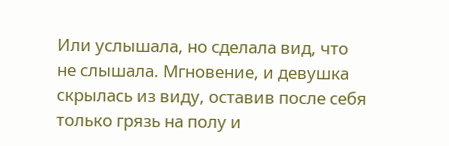Или услышала, но сделала вид, что не слышала. Мгновение, и девушка скрылась из виду, оставив после себя только грязь на полу и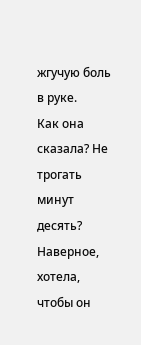жгучую боль в руке.
Как она сказала? Не трогать минут десять? Наверное, хотела, чтобы он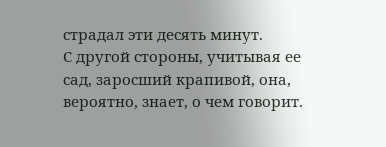страдал эти десять минут.
С другой стороны, учитывая ее сад, заросший крапивой, она, вероятно, знает, о чем говорит.